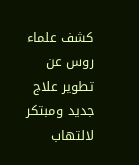كشف علماء روس عن تطوير علاج جديد ومبتكر لالتهاب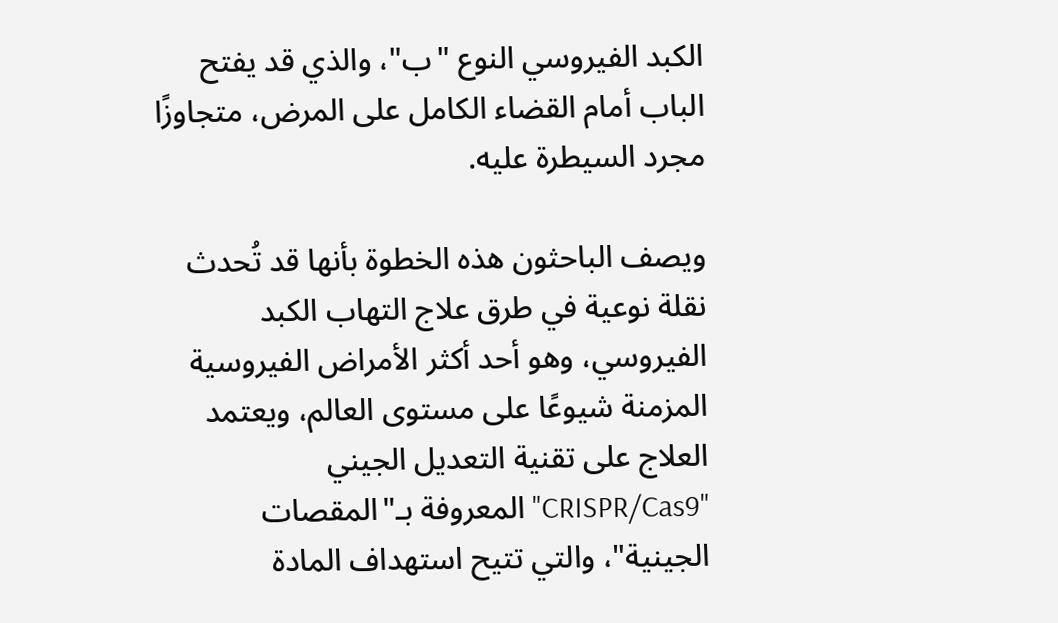الكبد الفيروسي النوع "ب"، والذي قد يفتح الباب أمام القضاء الكامل على المرض، متجاوزًا مجرد السيطرة عليه.

ويصف الباحثون هذه الخطوة بأنها قد تُحدث نقلة نوعية في طرق علاج التهاب الكبد الفيروسي، وهو أحد أكثر الأمراض الفيروسية المزمنة شيوعًا على مستوى العالم، ويعتمد العلاج على تقنية التعديل الجيني "CRISPR/Cas9" المعروفة بـ"المقصات الجينية"، والتي تتيح استهداف المادة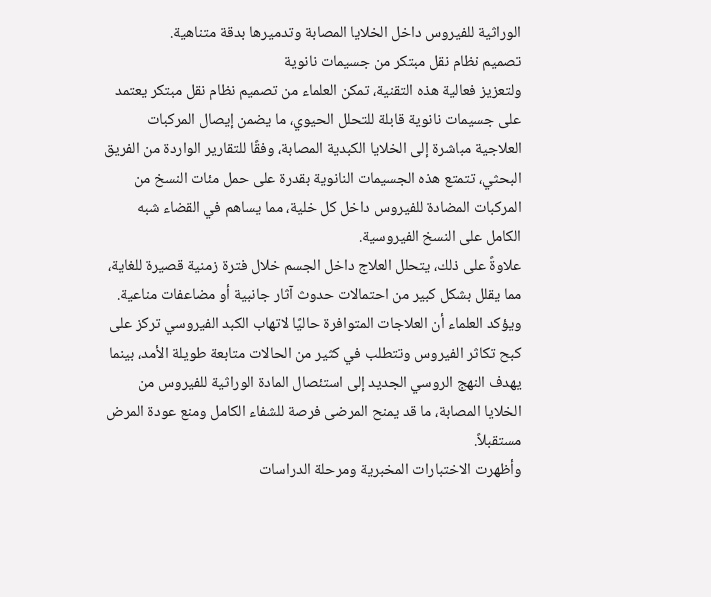الوراثية للفيروس داخل الخلايا المصابة وتدميرها بدقة متناهية.
تصميم نظام نقل مبتكر من جسيمات نانوية
ولتعزيز فعالية هذه التقنية، تمكن العلماء من تصميم نظام نقل مبتكر يعتمد على جسيمات نانوية قابلة للتحلل الحيوي، ما يضمن إيصال المركبات العلاجية مباشرة إلى الخلايا الكبدية المصابة، وفقًا للتقارير الواردة من الفريق البحثي، تتمتع هذه الجسيمات النانوية بقدرة على حمل مئات النسخ من المركبات المضادة للفيروس داخل كل خلية، مما يساهم في القضاء شبه الكامل على النسخ الفيروسية.
علاوةً على ذلك، يتحلل العلاج داخل الجسم خلال فترة زمنية قصيرة للغاية، مما يقلل بشكل كبير من احتمالات حدوث آثار جانبية أو مضاعفات مناعية.
ويؤكد العلماء أن العلاجات المتوافرة حاليًا لاتهاب الكبد الفيروسي تركز على كبح تكاثر الفيروس وتتطلب في كثير من الحالات متابعة طويلة الأمد، بينما يهدف النهج الروسي الجديد إلى استئصال المادة الوراثية للفيروس من الخلايا المصابة، ما قد يمنح المرضى فرصة للشفاء الكامل ومنع عودة المرض مستقبلاً.
وأظهرت الاختبارات المخبرية ومرحلة الدراسات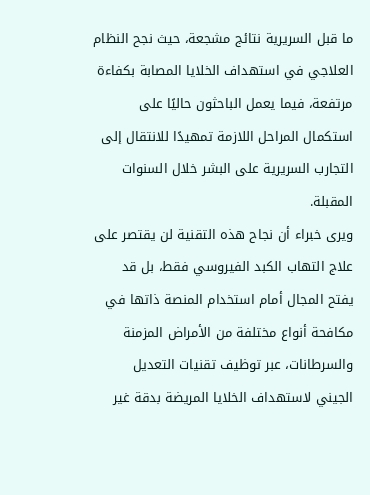ما قبل السريرية نتائج مشجعة، حيث نجح النظام العلاجي في استهداف الخلايا المصابة بكفاءة مرتفعة، فيما يعمل الباحثون حاليًا على استكمال المراحل اللازمة تمهيدًا للانتقال إلى التجارب السريرية على البشر خلال السنوات المقبلة.
ويرى خبراء أن نجاح هذه التقنية لن يقتصر على علاج التهاب الكبد الفيروسي فقط، بل قد يفتح المجال أمام استخدام المنصة ذاتها في مكافحة أنواع مختلفة من الأمراض المزمنة والسرطانات، عبر توظيف تقنيات التعديل الجيني لاستهداف الخلايا المريضة بدقة غير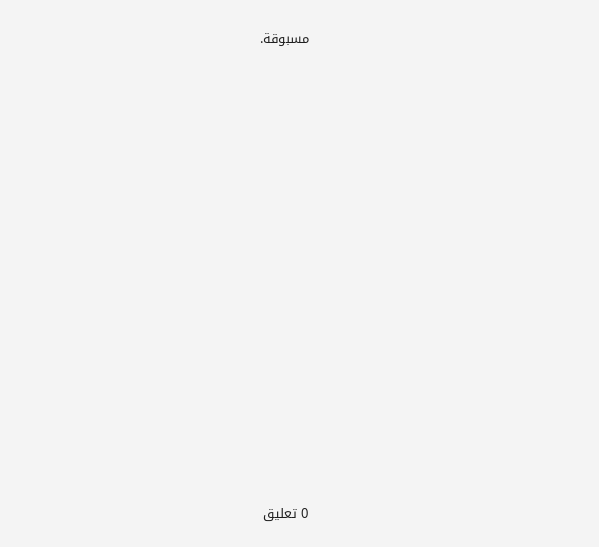مسبوقة.

















0 تعليق